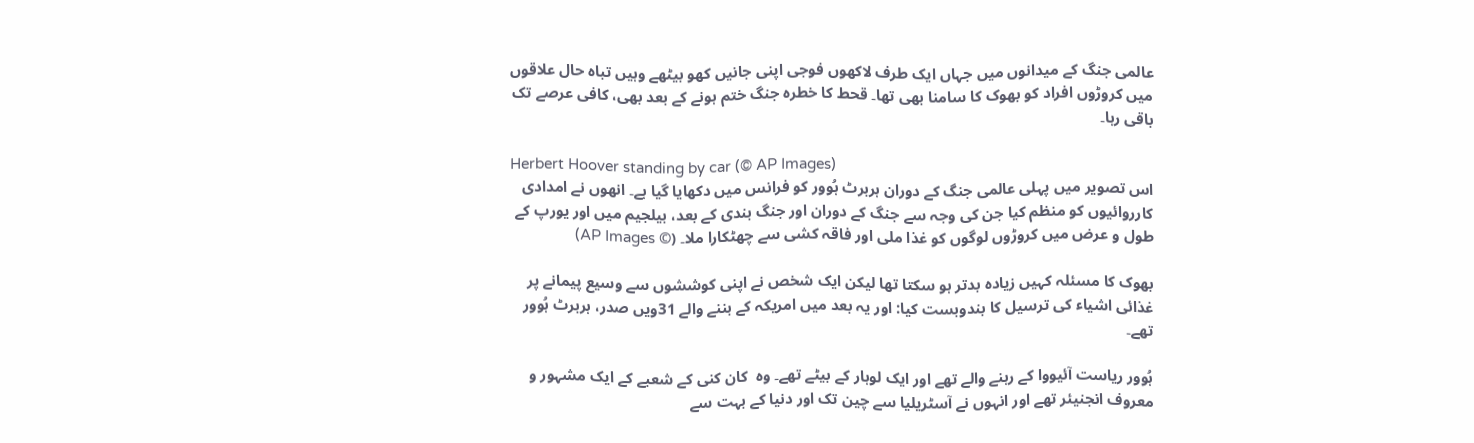عالمی جنگ کے میدانوں میں جہاں ایک طرف لاکھوں فوجی اپنی جانیں کھو بیٹھے وہیں تباہ حال علاقوں میں کروڑوں افراد کو بھوک کا سامنا بھی تھا۔ قحط کا خطرہ جنگ ختم ہونے کے بعد بھی، کافی عرصے تک باقی رہا۔

Herbert Hoover standing by car (© AP Images)
اس تصویر میں پہلی عالمی جنگ کے دوران ہربرٹ ہُوور کو فرانس میں دکھایا گیا ہے۔ انھوں نے امدادی کارروائیوں کو منظم کیا جن کی وجہ سے جنگ کے دوران اور جنگ بندی کے بعد، بیلجیم میں اور یورپ کے طول و عرض میں کروڑوں لوگوں کو غذا ملی اور فاقہ کشی سے چھٹکارا ملا۔ (© AP Images)

بھوک کا مسئلہ کہیں زیادہ بدتر ہو سکتا تھا لیکن ایک شخص نے اپنی کوششوں سے وسیع پیمانے پر غذائی اشیاء کی ترسیل کا بندوبست کیا: اور یہ بعد میں امریکہ کے بننے والے 31ویں صدر، ہربرٹ ہُوور تھے۔

ہُوور ریاست آئیووا کے رہنے والے تھے اور ایک لوہار کے بیٹے تھے۔ وہ  کان کنی کے شعبے کے ایک مشہور و معروف انجنیئر تھے اور انہوں نے آسٹریلیا سے چین تک اور دنیا کے بہت سے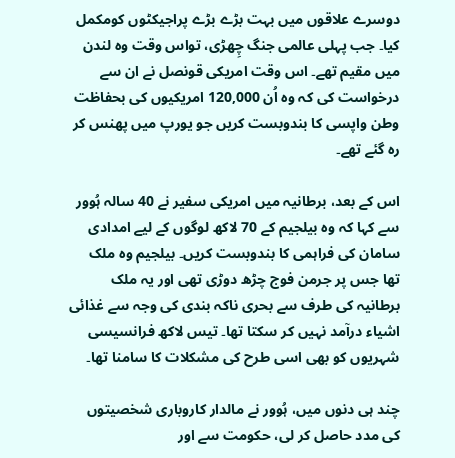دوسرے علاقوں میں بہت بڑے بڑے پراجیکٹوں کومکمل کیا۔ جب پہلی عالمی جنگ چِھڑی، تواس وقت وہ لندن میں مقیم تھے۔ اس وقت امریکی قونصل نے ان سے درخواست کی کہ وہ اُن 120,000 امریکیوں کی بحفاظت وطن واپسی کا بندوبست کریں جو یورپ میں پھنس کر رہ گئے تھے۔

اس کے بعد، برطانیہ میں امریکی سفیر نے 40 سالہ ہُوور سے کہا کہ وہ بیلجیم کے 70 لاکھ لوگوں کے لیے امدادی سامان کی فراہمی کا بندوبست کریں۔ بیلجیم وہ ملک تھا جس پر جرمن فوج چڑھ دوڑی تھی اور یہ ملک برطانیہ کی طرف سے بحری ناکہ بندی کی وجہ سے غذائی اشیاء درآمد نہیں کر سکتا تھا۔ تیس لاکھ فرانسیسی شہریوں کو بھی اسی طرح کی مشکلات کا سامنا تھا۔

چند ہی دنوں میں، ہُوور نے مالدار کاروباری شخصیتوں کی مدد حاصل کر لی، حکومت سے اور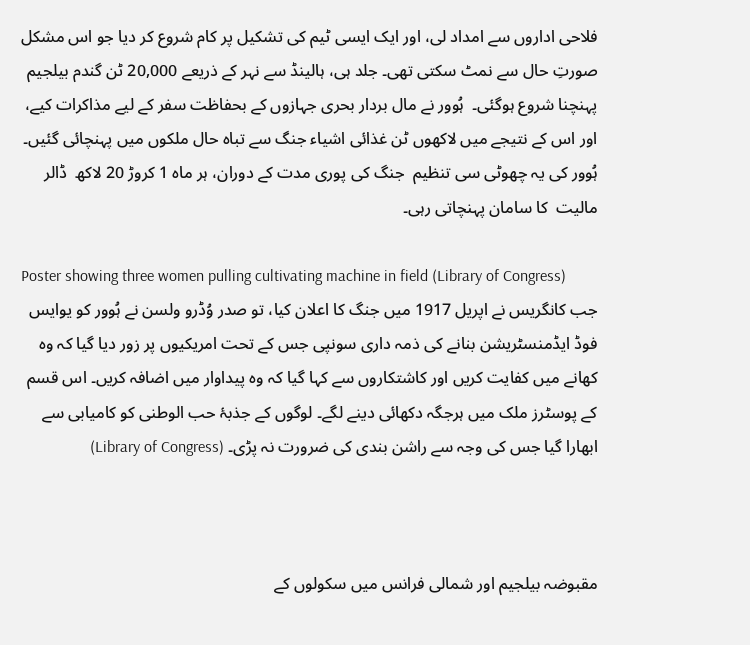فلاحی اداروں سے امداد لی، اور ایک ایسی ٹیم کی تشکیل پر کام شروع کر دیا جو اس مشکل صورتِ حال سے نمٹ سکتی تھی۔ جلد ہی، ہالینڈ سے نہر کے ذریعے 20,000 ٹن گندم بیلجیم پہنچنا شروع ہوگئی۔  ہُوور نے مال بردار بحری جہازوں کے بحفاظت سفر کے لیے مذاکرات کیے، اور اس کے نتیجے میں لاکھوں ٹن غذائی اشیاء جنگ سے تباہ حال ملکوں میں پہنچائی گئیں۔ ہُوور کی یہ چھوٹی سی تنظیم  جنگ کی پوری مدت کے دوران، ہر ماہ 1 کروڑ 20 لاکھ  ڈالر مالیت  کا سامان پہنچاتی رہی۔

Poster showing three women pulling cultivating machine in field (Library of Congress)
جب کانگریس نے اپریل 1917 میں جنگ کا اعلان کیا، تو صدر وُڈرو ولسن نے ہُوور کو یوایس فوڈ ایڈمنسٹریشن بنانے کی ذمہ داری سونپی جس کے تحت امریکیوں پر زور دیا گیا کہ وہ کھانے میں کفایت کریں اور کاشتکاروں سے کہا گیا کہ وہ پیداوار میں اضافہ کریں۔ اس قسم کے پوسٹرز ملک میں ہرجگہ دکھائی دینے لگے۔ لوگوں کے جذبۂ حب الوطنی کو کامیابی سے ابھارا گیا جس کی وجہ سے راشن بندی کی ضرورت نہ پڑی۔ (Library of Congress)



مقبوضہ بیلجیم اور شمالی فرانس میں سکولوں کے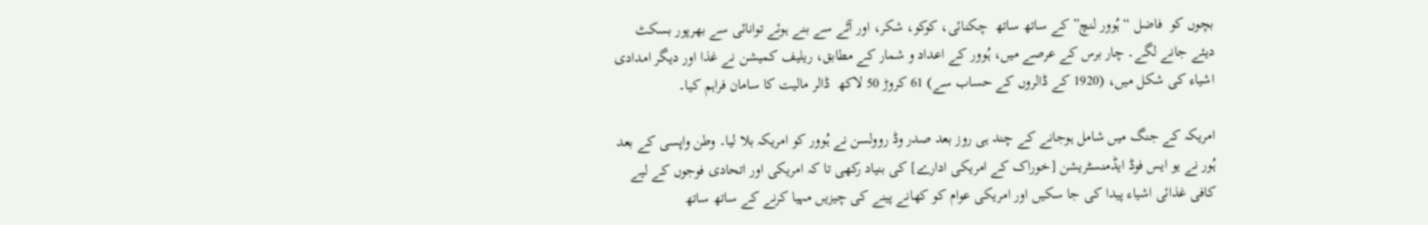بچوں کو  فاضل “ہُوور لنچ” کے ساتھ ساتھ  چکنائی، کوکو، شکر، اور آٹے سے بنے ہوئے توانائی سے بھرپور بسکٹ دیئے جانے لگے۔ چار برس کے عرصے میں، ہُوور کے اعداد و شمار کے مطابق، ریلیف کمیشن نے غذا اور دیگر امدادی اشیاء کی شکل میں، (1920 کے ڈالروں کے حساب سے) 61 کروڑ 50 لاکھ  ڈالر مالیت کا سامان فراہم کیا۔

امریکہ کے جنگ میں شامل ہوجانے کے چند ہی روز بعد صدر وڈ روولسن نے ہُوور کو امریکہ بلا لیا۔ وطن واپسی کے بعد  ہُور نے یو ایس فوڈ ایڈمنسٹریشن [خوراک کے امریکی ادارے] کی بنیاد رکھی تا کہ امریکی اور اتحادی فوجوں کے لیے کافی غذائی اشیاء پیدا کی جا سکیں اور امریکی عوام کو کھانے پینے کی چیزیں مہیا کرنے کے ساتھ ساتھ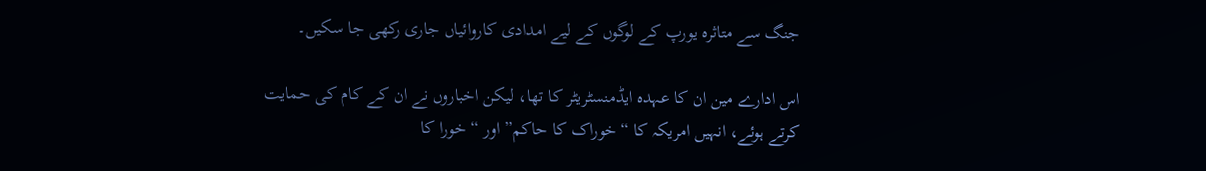جنگ سے متاثرہ یورپ کے لوگوں کے لیے امدادی کاروائیاں جاری رکھی جا سکیں۔

اس ادارے مین ان کا عہدہ ایڈمنسٹریٹر کا تھا، لیکن اخباروں نے ان کے کام کی حمایت کرتے ہوئے، انہیں امریکہ کا “خوراک کا حاکم” اور “خورا کا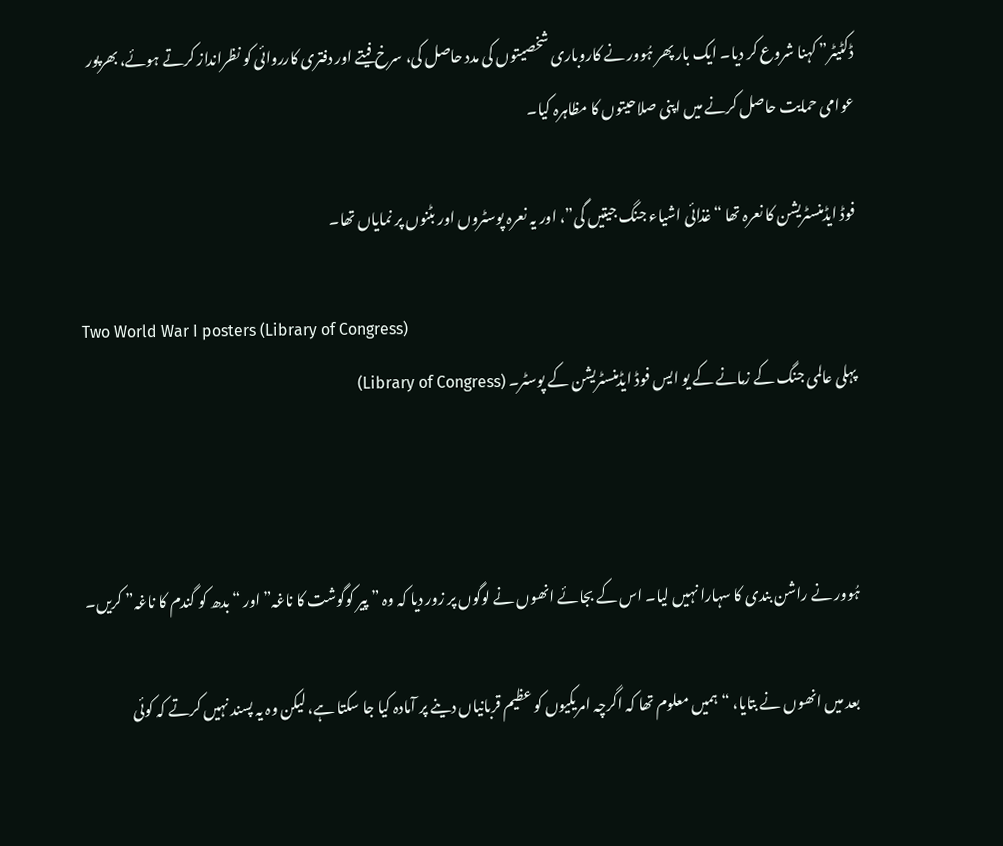ڈکٹیٹر” کہنا شروع کر دیا۔ ایک بار پھر ہُوور نے کاروباری شخصیتوں کی مدد حاصل کی، سرخ فیتے اور دفتری کارروائی کو نظرانداز کرتے ہوئے، بھرپور عوامی حمایت حاصل کرنے میں اپنی صلاحیتوں کا مظاہرہ کیا۔

فوڈ ایڈمنسٹریشن کا نعرہ تھا “غذائی اشیاء جنگ جیتیں گی”، اور یہ نعرہ پوسٹروں اور بٹنوں پر نمایاں تھا۔

Two World War I posters (Library of Congress)
پہلی عالمی جنگ کے زمانے کے یو ایس فوڈ ایڈمنسٹریشن کے پوسٹر۔ (Library of Congress)



ہُوور نے راشن بندی کا سہارا نہیں لیا۔ اس کے بجائے انھوں نے لوگوں پر زور دیا کہ وہ ” پیر کوگوشت کا ناغہ” اور “بدھ کو گندم کا ناغہ” کریں۔

بعد میں انھوں نے بتایا، “ہمیں معلوم تھا کہ اگرچہ امریکیوں کو عظیم قربانیاں دینے پر آمادہ کیا جا سکتا ہے، لیکن وہ یہ پسند نہیں کرتے کہ کوئی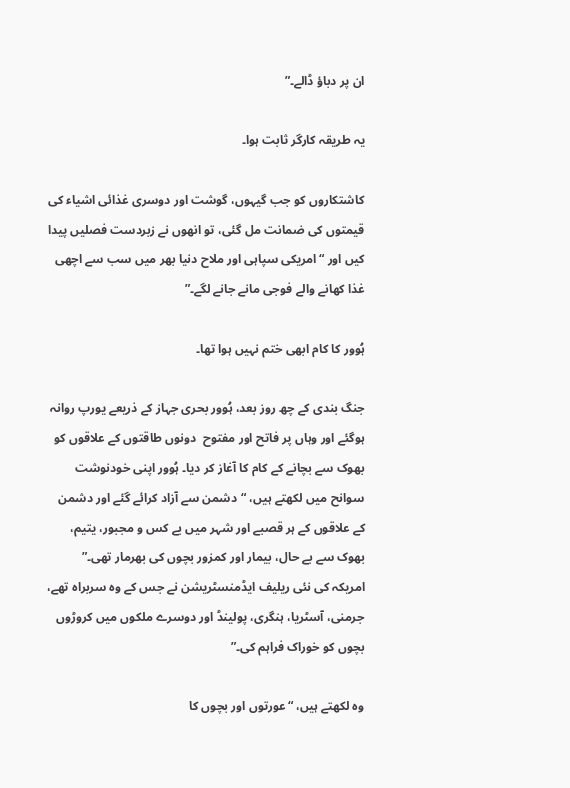ان پر دباؤ ڈالے۔”

یہ طریقہ کارگر ثابت ہوا۔

کاشتکاروں کو جب گیہوں، گوشت اور دوسری غذائی اشیاء کی قیمتوں کی ضمانت مل گئی، تو انھوں نے زبردست فصلیں پیدا کیں اور “امریکی سپاہی اور ملاح دنیا بھر میں سب سے اچھی غذا کھانے والے فوجی مانے جانے لگے۔”

ہُوور کا کام ابھی ختم نہیں ہوا تھا۔

جنگ بندی کے چھ روز بعد، ہُوور بحری جہاز کے ذریعے یورپ روانہ ہوگئے اور وہاں پر فاتح اور مفتوح  دونوں طاقتوں کے علاقوں کو بھوک سے بچانے کے کام کا آغاز کر دیا۔ ہُوور اپنی خودنوشت سوانح میں لکھتے ہیں، “دشمن سے آزاد کرائے گئے اور دشمن کے علاقوں کے ہر قصبے اور شہر میں بے کس و مجبور، یتیم، بھوک سے بے حال، بیمار اور کمزور بچوں کی بھرمار تھی۔” امریکہ کی نئی ریلیف ایڈمنسٹریشن نے جس کے وہ سربراہ تھے، جرمنی، آسٹریا، ہنگری، پولینڈ اور دوسرے ملکوں میں کروڑوں بچوں کو خوراک فراہم کی۔”

وہ لکھتے ہیں، “عورتوں اور بچوں کا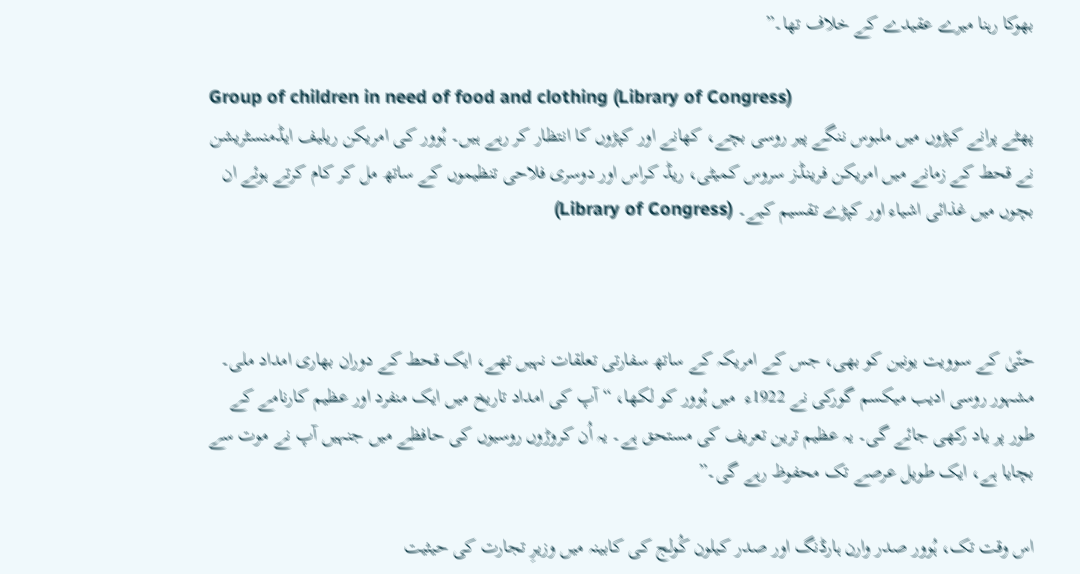بھوکا رہنا میرے عقیدے کے خلاف تھا۔”

Group of children in need of food and clothing (Library of Congress)
پھٹے پرانے کپڑوں میں ملبوس ننگے پیر روسی بچے، کھانے اور کپڑوں کا انتظار کر رہے ہیں۔ ہُوور کی امریکن ریلیف ایڈمنسٹریشن نے قحط کے زمانے میں امریکن فرینڈز سروس کمیٹی، ریڈ کراس اور دوسری فلاحی تنظیموں کے ساتھ مل کر کام کرتے ہوئے ان بچوں میں غذائی اشیاء اور کپڑے تقسیم کیے۔ (Library of Congress)



حتّیٰ کے سوویت یونین کو بھی، جس کے امریکہ کے ساتھ سفارتی تعلقات نہیں تھے، ایک قحط کے دوران بھاری امداد ملی۔ مشہور روسی ادیب میکسم گورکی نے 1922ء  میں ہُوور کو لکھا، “آپ کی امداد تاریخ میں ایک منفرد اور عظیم کارنامے کے طور پر یاد رکھی جائے گی۔ یہ عظیم ترین تعریف کی مستحق ہے۔ یہ اُن کروڑوں روسیوں کی حافظے میں جنہیں آپ نے موت سے بچایا ہے، ایک طویل عرصے تک محفوظ رہے گی۔”

اس وقت تک، ہُوور صدر وارن ہارڈنگ اور صدر کیلون کُولج کی کابینہ میں وزیرِ تجارت کی حیثیت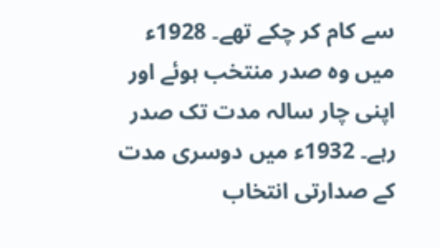سے کام کر چکے تھے۔ 1928ء میں وہ صدر منتخب ہوئے اور اپنی چار سالہ مدت تک صدر رہے۔ 1932ء میں دوسری مدت کے صدارتی انتخاب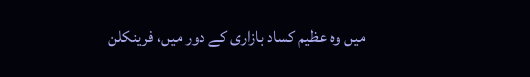میں وہ عظیم کساد بازاری کے دور میں، فرینکلن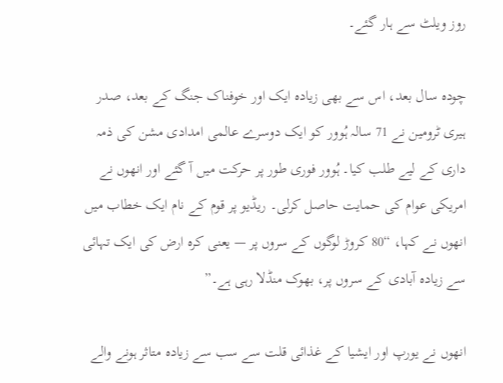روز ویلٹ سے ہار گئے۔

چودہ سال بعد، اس سے بھی زیادہ ایک اور خوفناک جنگ کے بعد، صدر ہیری ٹرومین نے 71 سالہ ہُوور کو ایک دوسرے عالمی امدادی مشن کی ذمہ داری کے لیے طلب کیا۔ ہُوور فوری طور پر حرکت میں آ گئے اور انھوں نے امریکی عوام کی حمایت حاصل کرلی۔ ریڈیو پر قوم کے نام ایک خطاب میں انھوں نے کہا، “80 کروڑ لوگوں کے سروں پر — یعنی کرہ ارض کی ایک تہائی سے زیادہ آبادی کے سروں پر، بھوک منڈلا رہی ہے۔”

انھوں نے یورپ اور ایشیا کے غذائی قلت سے سب سے زیادہ متاثر ہونے والے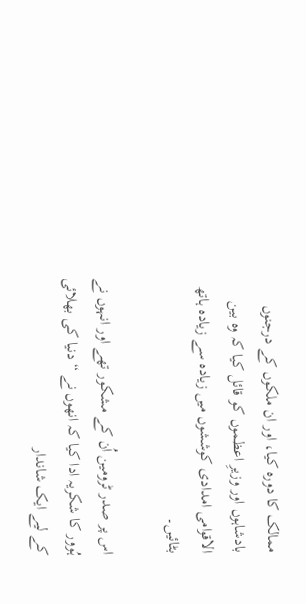ممالک کا دورہ کیا، اور ان ملکوں کے درجنوں بادشاہوں اور وزیرِ اعظموں کو قائل کیا کہ وہ بین الاقوامی امدادی کوششوں میں زیادہ سے زیادہ ہاتھ بٹائیں۔

اس پر صدر ٹرومین اُن کے مشکور تھے اور انہوں نے ہُوور کا شکریہ ادا کیا کہ انھوں نے “دنیا کی بھلائی کے لیے ایک شاندار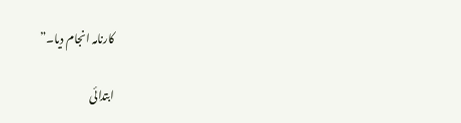کارنامہ انجام دیا۔”

ابتدائی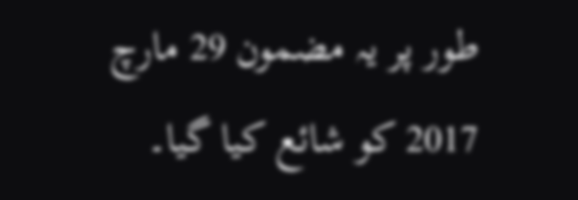طور پر یہ مضمون 29 مارچ 2017 کو شائع کیا گیا۔